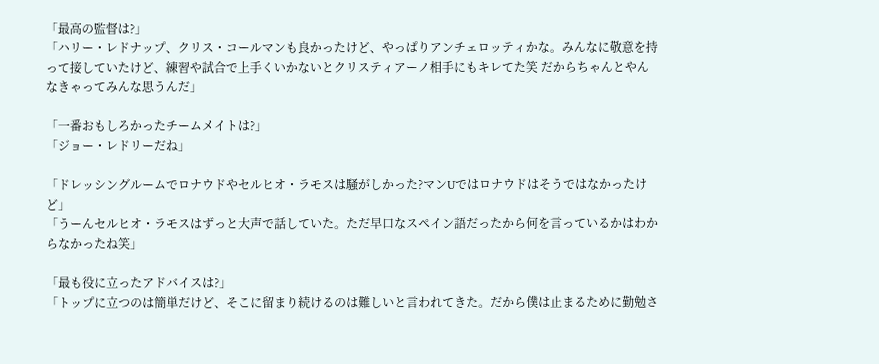「最高の監督は?」
「ハリー・レドナップ、クリス・コールマンも良かったけど、やっぱりアンチェロッティかな。みんなに敬意を持って接していたけど、練習や試合で上手くいかないとクリスティアーノ相手にもキレてた笑 だからちゃんとやんなきゃってみんな思うんだ」

「一番おもしろかったチームメイトは?」
「ジョー・レドリーだね」

「ドレッシングルームでロナウドやセルヒオ・ラモスは騒がしかった?マンUではロナウドはそうではなかったけど」
「うーんセルヒオ・ラモスはずっと大声で話していた。ただ早口なスペイン語だったから何を言っているかはわからなかったね笑」

「最も役に立ったアドバイスは?」
「トップに立つのは簡単だけど、そこに留まり続けるのは難しいと言われてきた。だから僕は止まるために勤勉さ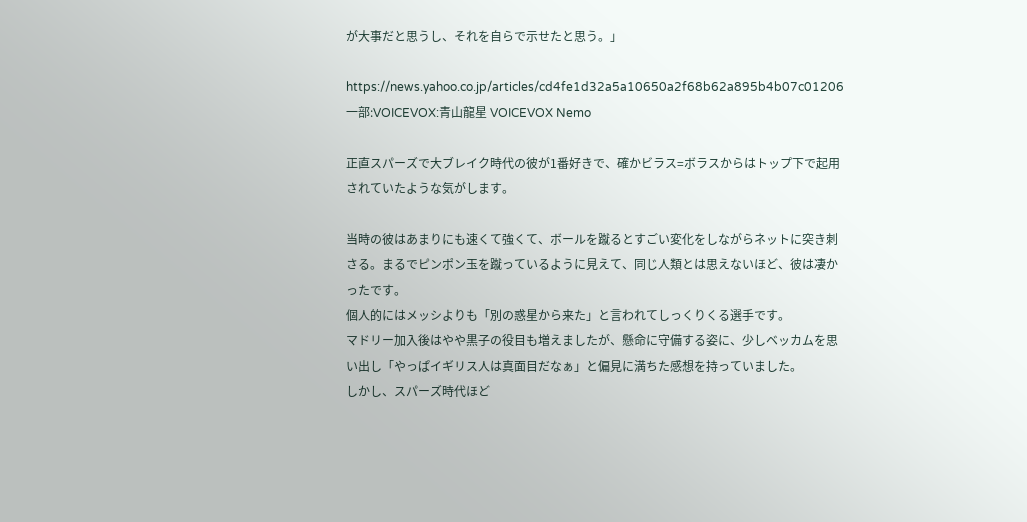が大事だと思うし、それを自らで示せたと思う。」

https://news.yahoo.co.jp/articles/cd4fe1d32a5a10650a2f68b62a895b4b07c01206
一部:VOICEVOX:青山龍星 VOICEVOX Nemo

正直スパーズで大ブレイク時代の彼が1番好きで、確かビラス=ボラスからはトップ下で起用されていたような気がします。

当時の彼はあまりにも速くて強くて、ボールを蹴るとすごい変化をしながらネットに突き刺さる。まるでピンポン玉を蹴っているように見えて、同じ人類とは思えないほど、彼は凄かったです。
個人的にはメッシよりも「別の惑星から来た」と言われてしっくりくる選手です。
マドリー加入後はやや黒子の役目も増えましたが、懸命に守備する姿に、少しベッカムを思い出し「やっぱイギリス人は真面目だなぁ」と偏見に満ちた感想を持っていました。
しかし、スパーズ時代ほど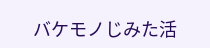バケモノじみた活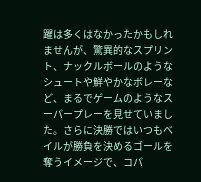躍は多くはなかったかもしれませんが、驚異的なスプリント、ナックルボールのようなシュートや鮮やかなボレーなど、まるでゲームのようなスーパープレーを見せていました。さらに決勝ではいつもベイルが勝負を決めるゴールを奪うイメージで、コパ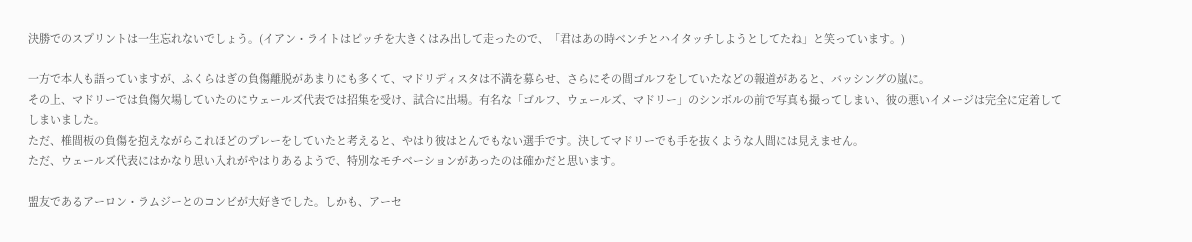決勝でのスプリントは一生忘れないでしょう。(イアン・ライトはピッチを大きくはみ出して走ったので、「君はあの時ベンチとハイタッチしようとしてたね」と笑っています。)

一方で本人も語っていますが、ふくらはぎの負傷離脱があまりにも多くて、マドリディスタは不満を募らせ、さらにその間ゴルフをしていたなどの報道があると、バッシングの嵐に。
その上、マドリーでは負傷欠場していたのにウェールズ代表では招集を受け、試合に出場。有名な「ゴルフ、ウェールズ、マドリー」のシンボルの前で写真も撮ってしまい、彼の悪いイメージは完全に定着してしまいました。
ただ、椎間板の負傷を抱えながらこれほどのプレーをしていたと考えると、やはり彼はとんでもない選手です。決してマドリーでも手を抜くような人間には見えません。
ただ、ウェールズ代表にはかなり思い入れがやはりあるようで、特別なモチベーションがあったのは確かだと思います。

盟友であるアーロン・ラムジーとのコンビが大好きでした。しかも、アーセ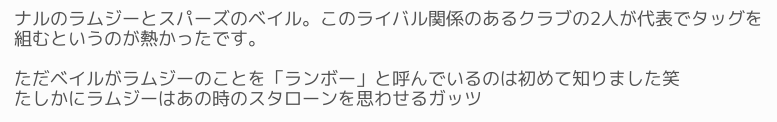ナルのラムジーとスパーズのベイル。このライバル関係のあるクラブの2人が代表でタッグを組むというのが熱かったです。

ただベイルがラムジーのことを「ランボー」と呼んでいるのは初めて知りました笑
たしかにラムジーはあの時のスタローンを思わせるガッツ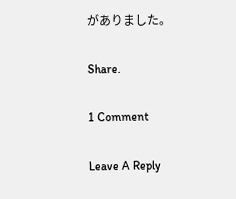がありました。

Share.

1 Comment

Leave A Reply